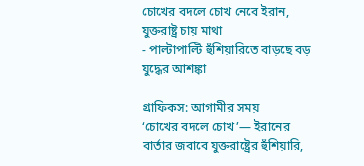চোখের বদলে চোখ নেবে ইরান, যুক্তরাষ্ট্র চায় মাথা
- পাল্টাপাল্টি হুঁশিয়ারিতে বাড়ছে বড় যুদ্ধের আশঙ্কা

গ্রাফিকস: আগামীর সময়
‘চোখের বদলে চোখ’— ইরানের বার্তার জবাবে যুক্তরাষ্ট্রের হুঁশিয়ারি,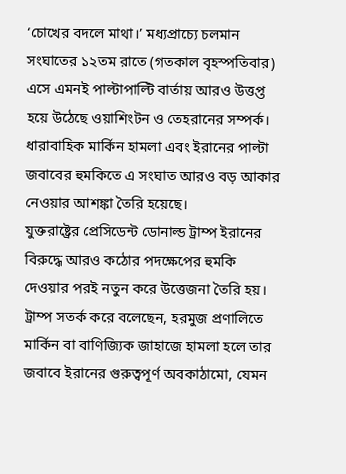‘চোখের বদলে মাথা।’ মধ্যপ্রাচ্যে চলমান সংঘাতের ১২তম রাতে (গতকাল বৃহস্পতিবার) এসে এমনই পাল্টাপাল্টি বার্তায় আরও উত্তপ্ত হয়ে উঠেছে ওয়াশিংটন ও তেহরানের সম্পর্ক। ধারাবাহিক মার্কিন হামলা এবং ইরানের পাল্টা জবাবের হুমকিতে এ সংঘাত আরও বড় আকার নেওয়ার আশঙ্কা তৈরি হয়েছে।
যুক্তরাষ্ট্রের প্রেসিডেন্ট ডোনাল্ড ট্রাম্প ইরানের বিরুদ্ধে আরও কঠোর পদক্ষেপের হুমকি দেওয়ার পরই নতুন করে উত্তেজনা তৈরি হয়। ট্রাম্প সতর্ক করে বলেছেন, হরমুজ প্রণালিতে মার্কিন বা বাণিজ্যিক জাহাজে হামলা হলে তার জবাবে ইরানের গুরুত্বপূর্ণ অবকাঠামো, যেমন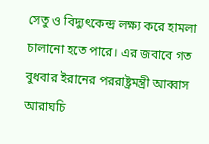সেতু ও বিদ্যুৎকেন্দ্র লক্ষ্য করে হামলা চালানো হতে পারে। এর জবাবে গত বুধবার ইরানের পররাষ্ট্রমন্ত্রী আব্বাস আরাঘচি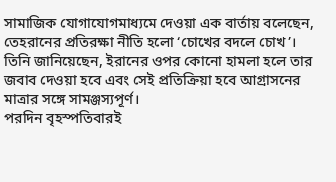সামাজিক যোগাযোগমাধ্যমে দেওয়া এক বার্তায় বলেছেন, তেহরানের প্রতিরক্ষা নীতি হলো ‘চোখের বদলে চোখ’। তিনি জানিয়েছেন, ইরানের ওপর কোনো হামলা হলে তার জবাব দেওয়া হবে এবং সেই প্রতিক্রিয়া হবে আগ্রাসনের মাত্রার সঙ্গে সামঞ্জস্যপূর্ণ।
পরদিন বৃহস্পতিবারই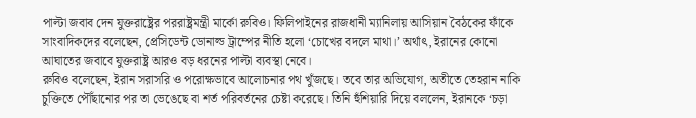পাল্টা জবাব দেন যুক্তরাষ্ট্রের পররাষ্ট্রমন্ত্রী মার্কো রুবিও। ফিলিপাইনের রাজধানী ম্যানিলায় আসিয়ান বৈঠকের ফাঁকে সাংবাদিকদের বলেছেন, প্রেসিডেন্ট ডোনাল্ড ট্রাম্পের নীতি হলো ‘চোখের বদলে মাথা।’ অর্থাৎ, ইরানের কোনো আঘাতের জবাবে যুক্তরাষ্ট্র আরও বড় ধরনের পাল্টা ব্যবস্থা নেবে।
রুবিও বলেছেন, ইরান সরাসরি ও পরোক্ষভাবে আলোচনার পথ খুঁজছে। তবে তার অভিযোগ, অতীতে তেহরান নাকি চুক্তিতে পৌঁছানোর পর তা ভেঙেছে বা শর্ত পরিবর্তনের চেষ্টা করেছে। তিনি হুঁশিয়ারি দিয়ে বললেন, ইরানকে ‘চড়া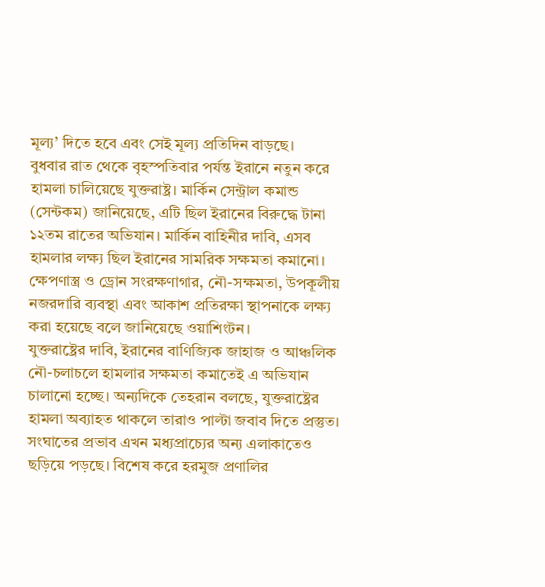মূল্য’ দিতে হবে এবং সেই মূল্য প্রতিদিন বাড়ছে।
বুধবার রাত থেকে বৃহস্পতিবার পর্যন্ত ইরানে নতুন করে হামলা চালিয়েছে যুক্তরাষ্ট্র। মার্কিন সেন্ট্রাল কমান্ড (সেন্টকম) জানিয়েছে, এটি ছিল ইরানের বিরুদ্ধে টানা ১২তম রাতের অভিযান। মার্কিন বাহিনীর দাবি, এসব হামলার লক্ষ্য ছিল ইরানের সামরিক সক্ষমতা কমানো। ক্ষেপণাস্ত্র ও ড্রোন সংরক্ষণাগার, নৌ-সক্ষমতা, উপকূলীয় নজরদারি ব্যবস্থা এবং আকাশ প্রতিরক্ষা স্থাপনাকে লক্ষ্য করা হয়েছে বলে জানিয়েছে ওয়াশিংটন।
যুক্তরাষ্ট্রের দাবি, ইরানের বাণিজ্যিক জাহাজ ও আঞ্চলিক নৌ-চলাচলে হামলার সক্ষমতা কমাতেই এ অভিযান চালানো হচ্ছে। অন্যদিকে তেহরান বলছে, যুক্তরাষ্ট্রের হামলা অব্যাহত থাকলে তারাও পাল্টা জবাব দিতে প্রস্তুত।
সংঘাতের প্রভাব এখন মধ্যপ্রাচ্যের অন্য এলাকাতেও ছড়িয়ে পড়ছে। বিশেষ করে হরমুজ প্রণালির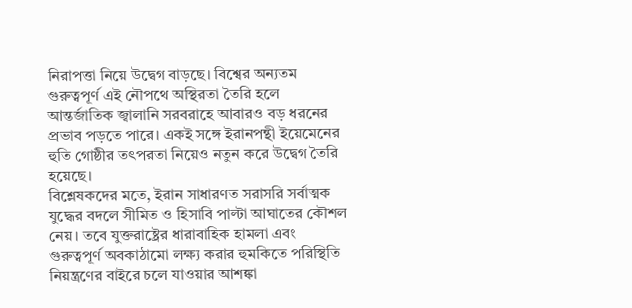নিরাপত্তা নিয়ে উদ্বেগ বাড়ছে। বিশ্বের অন্যতম গুরুত্বপূর্ণ এই নৌপথে অস্থিরতা তৈরি হলে আন্তর্জাতিক জ্বালানি সরবরাহে আবারও বড় ধরনের প্রভাব পড়তে পারে। একই সঙ্গে ইরানপন্থী ইয়েমেনের হুতি গোষ্ঠীর তৎপরতা নিয়েও নতুন করে উদ্বেগ তৈরি হয়েছে।
বিশ্লেষকদের মতে, ইরান সাধারণত সরাসরি সর্বাত্মক যুদ্ধের বদলে সীমিত ও হিসাবি পাল্টা আঘাতের কৌশল নেয়। তবে যুক্তরাষ্ট্রের ধারাবাহিক হামলা এবং গুরুত্বপূর্ণ অবকাঠামো লক্ষ্য করার হুমকিতে পরিস্থিতি নিয়ন্ত্রণের বাইরে চলে যাওয়ার আশঙ্কা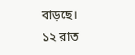বাড়ছে।
১২ রাত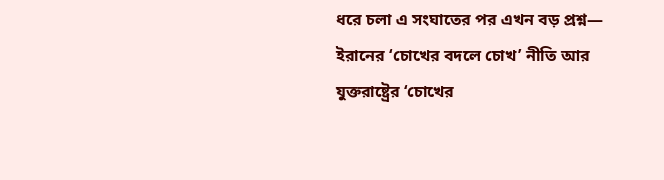ধরে চলা এ সংঘাতের পর এখন বড় প্রশ্ন— ইরানের ‘চোখের বদলে চোখ’ নীতি আর যুক্তরাষ্ট্রের ‘চোখের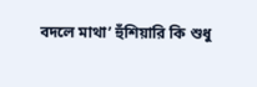বদলে মাথা’ হুঁশিয়ারি কি শুধু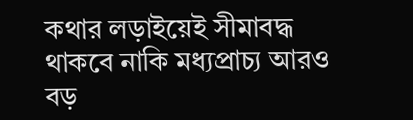কথার লড়াইয়েই সীমাবদ্ধ থাকবে নাকি মধ্যপ্রাচ্য আরও বড়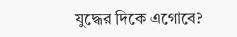যুদ্ধের দিকে এগোবে?